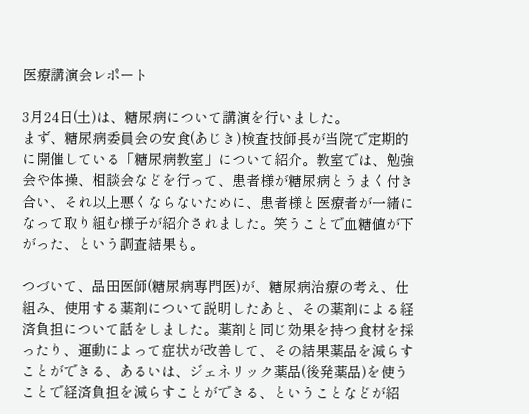医療講演会レポート

3月24日(土)は、糖尿病について講演を行いました。
まず、糖尿病委員会の安食(あじき)検査技師長が当院で定期的に開催している「糖尿病教室」について紹介。教室では、勉強会や体操、相談会などを行って、患者様が糖尿病とうまく付き合い、それ以上悪くならないために、患者様と医療者が一緒になって取り組む様子が紹介されました。笑うことで血糖値が下がった、という調査結果も。

つづいて、品田医師(糖尿病専門医)が、糖尿病治療の考え、仕組み、使用する薬剤について説明したあと、その薬剤による経済負担について話をしました。薬剤と同じ効果を持つ食材を採ったり、運動によって症状が改善して、その結果薬品を減らすことができる、あるいは、ジェネリック薬品(後発薬品)を使うことで経済負担を減らすことができる、ということなどが紹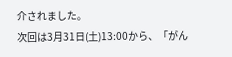介されました。
次回は3月31日(土)13:00から、「がん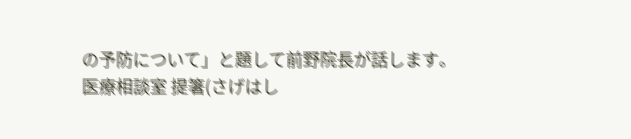の予防について」と題して前野院長が話します。
医療相談室 提箸(さげはし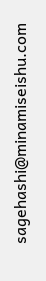sagehashi@minamiseishu.com